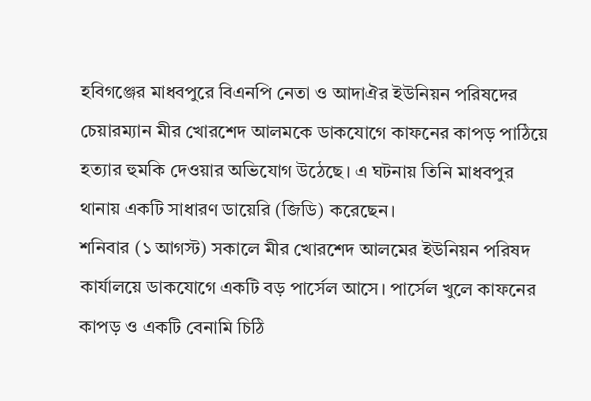হবিগঞ্জের মাধবপুরে বিএনপি নেতা ও আদাঐর ইউনিয়ন পরিষদের চেয়ারম্যান মীর খোরশেদ আলমকে ডাকযোগে কাফনের কাপড় পাঠিয়ে হত্যার হুমকি দেওয়ার অভিযোগ উঠেছে। এ ঘটনায় তিনি মাধবপুর থানায় একটি সাধারণ ডায়েরি (জিডি) করেছেন।
শনিবার (১ আগস্ট) সকালে মীর খোরশেদ আলমের ইউনিয়ন পরিষদ কার্যালয়ে ডাকযোগে একটি বড় পার্সেল আসে। পার্সেল খুলে কাফনের কাপড় ও একটি বেনামি চিঠি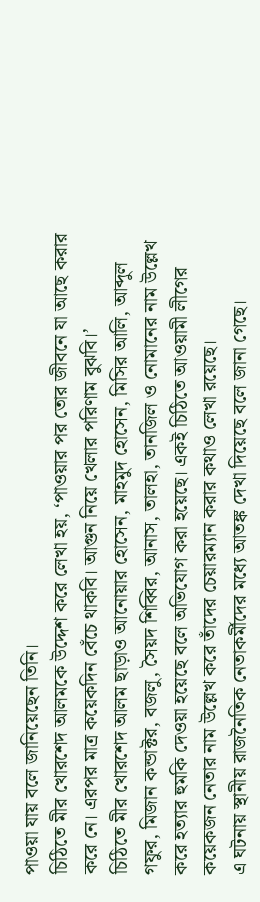পাওয়া যায় বলে জানিয়েছেন তিনি।
চিঠিতে মীর খোরশেদ আলমকে উদ্দেশ করে লেখা হয়, ‘পাওয়ার পর তোর জীবনে যা আছে করার করে নে। এরপর মাত্র কয়েকদিন বেঁচে থাকবি। আগুন নিয়ে খেলার পরিণাম বুঝবি।’
চিঠিতে মীর খোরশেদ আলম ছাড়াও আনোয়ার হোসেন, মাহমুদ হোসেন, মিসির আলি, আব্দুল গফুর, মিজান কন্ডাক্টর, বজলু, সৈয়দ শিব্বির, আনাস, তালহা, তানজিল ও নোমানের নাম উল্লেখ করে হত্যার হুমকি দেওয়া হয়েছে বলে অভিযোগ করা হয়েছে। একই চিঠিতে আওয়ামী লীগের কয়েকজন নেতার নাম উল্লেখ করে তাঁদের চেয়ারম্যান করার কথাও লেখা রয়েছে।
এ ঘটনায় স্থানীয় রাজনৈতিক নেতাকর্মীদের মধ্যে আতঙ্ক দেখা দিয়েছে বলে জানা গেছে।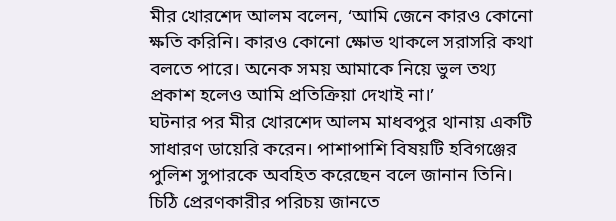মীর খোরশেদ আলম বলেন, ‘আমি জেনে কারও কোনো ক্ষতি করিনি। কারও কোনো ক্ষোভ থাকলে সরাসরি কথা বলতে পারে। অনেক সময় আমাকে নিয়ে ভুল তথ্য প্রকাশ হলেও আমি প্রতিক্রিয়া দেখাই না।’
ঘটনার পর মীর খোরশেদ আলম মাধবপুর থানায় একটি সাধারণ ডায়েরি করেন। পাশাপাশি বিষয়টি হবিগঞ্জের পুলিশ সুপারকে অবহিত করেছেন বলে জানান তিনি। চিঠি প্রেরণকারীর পরিচয় জানতে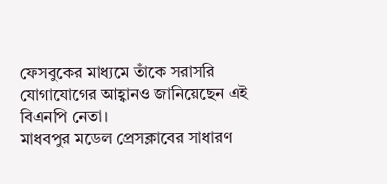ফেসবুকের মাধ্যমে তাঁকে সরাসরি যোগাযোগের আহ্বানও জানিয়েছেন এই বিএনপি নেতা।
মাধবপুর মডেল প্রেসক্লাবের সাধারণ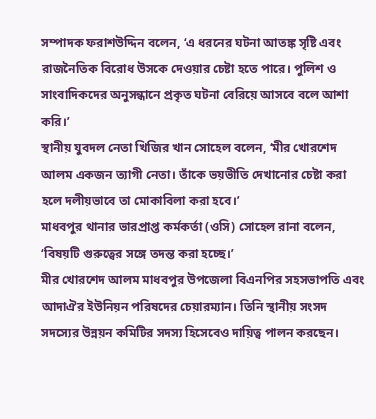সম্পাদক ফরাশউদ্দিন বলেন, ‘এ ধরনের ঘটনা আতঙ্ক সৃষ্টি এবং রাজনৈতিক বিরোধ উসকে দেওয়ার চেষ্টা হতে পারে। পুলিশ ও সাংবাদিকদের অনুসন্ধানে প্রকৃত ঘটনা বেরিয়ে আসবে বলে আশা করি।’
স্থানীয় যুবদল নেতা খিজির খান সোহেল বলেন, ‘মীর খোরশেদ আলম একজন ত্যাগী নেতা। তাঁকে ভয়ভীতি দেখানোর চেষ্টা করা হলে দলীয়ভাবে তা মোকাবিলা করা হবে।’
মাধবপুর থানার ভারপ্রাপ্ত কর্মকর্তা (ওসি) সোহেল রানা বলেন, ‘বিষয়টি গুরুত্বের সঙ্গে তদন্ত করা হচ্ছে।’
মীর খোরশেদ আলম মাধবপুর উপজেলা বিএনপির সহসভাপতি এবং আদাঐর ইউনিয়ন পরিষদের চেয়ারম্যান। তিনি স্থানীয় সংসদ সদস্যের উন্নয়ন কমিটির সদস্য হিসেবেও দায়িত্ব পালন করছেন।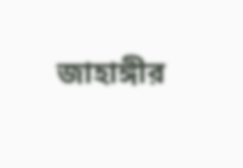জাহাঙ্গীর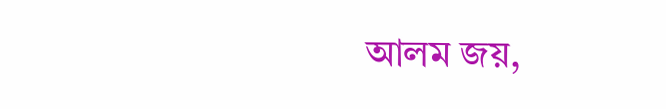আলম জয়,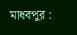মাধবপুর :